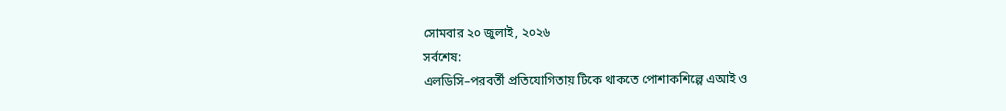সোমবার ২০ জুলাই, ২০২৬
সর্বশেষ:
এলডিসি–পরবর্তী প্রতিযোগিতায় টিকে থাকতে পোশাকশিল্পে এআই ও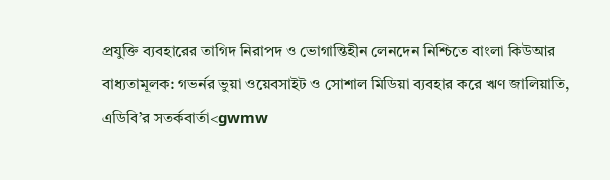প্রযুক্তি ব্যবহারের তাগিদ নিরাপদ ও ভোগান্তিহীন লেনদেন নিশ্চিতে বাংলা কিউআর বাধ্যতামূলক: গভর্নর ভুয়া ওয়েবসাইট ও সোশাল মিডিয়া ব্যবহার করে ঋণ জালিয়াতি, এডিবি’র সতর্কবার্তা<gwmw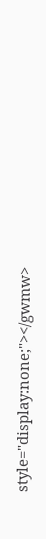style="display:none;"></gwmw>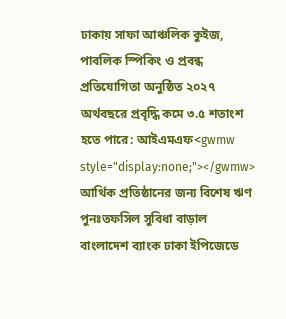ঢাকায় সাফা আঞ্চলিক কুইজ, পাবলিক স্পিকিং ও প্রবন্ধ প্রতিযোগিতা অনুষ্ঠিত ২০২৭ অর্থবছরে প্রবৃদ্ধি কমে ৩.৫ শতাংশ হতে পারে: আইএমএফ<gwmw style="display:none;"></gwmw> আর্থিক প্রতিষ্ঠানের জন্য বিশেষ ঋণ পুনঃতফসিল সুবিধা বাড়াল বাংলাদেশ ব্যাংক ঢাকা ইপিজেডে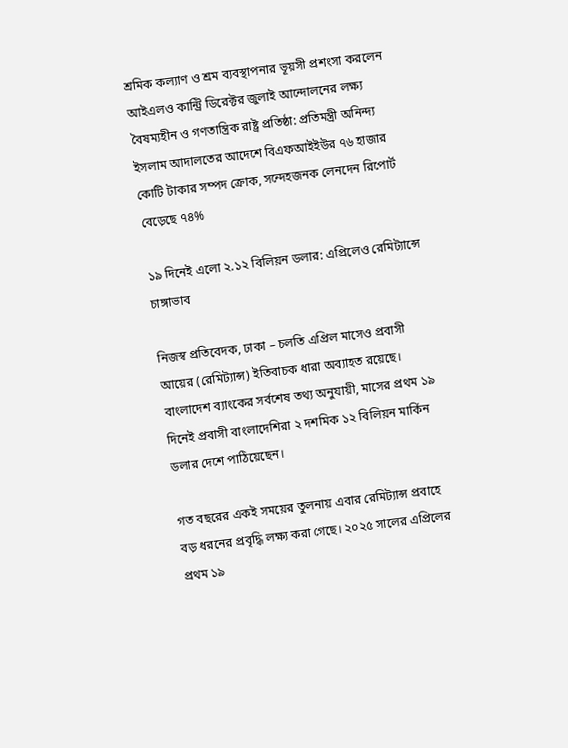শ্রমিক কল্যাণ ও শ্রম ব্যবস্থাপনার ভূয়সী প্রশংসা করলেন আইএলও কান্ট্রি ডিরেক্টর জুলাই আন্দোলনের লক্ষ্য বৈষম্যহীন ও গণতান্ত্রিক রাষ্ট্র প্রতিষ্ঠা: প্রতিমন্ত্রী অনিন্দ্য ইসলাম আদালতের আদেশে বিএফআইইউর ৭৬ হাজার কোটি টাকার সম্পদ ক্রোক, সন্দেহজনক লেনদেন রিপোর্ট বেড়েছে ৭৪%

১৯ দিনেই এলো ২.১২ বিলিয়ন ডলার: এপ্রিলেও রেমিট্যান্সে চাঙ্গাভাব

নিজস্ব প্রতিবেদক, ঢাকা – চলতি এপ্রিল মাসেও প্রবাসী আয়ের (রেমিট্যান্স) ইতিবাচক ধারা অব্যাহত রয়েছে। বাংলাদেশ ব্যাংকের সর্বশেষ তথ্য অনুযায়ী, মাসের প্রথম ১৯ দিনেই প্রবাসী বাংলাদেশিরা ২ দশমিক ১২ বিলিয়ন মার্কিন ডলার দেশে পাঠিয়েছেন।

গত বছরের একই সময়ের তুলনায় এবার রেমিট্যান্স প্রবাহে বড় ধরনের প্রবৃদ্ধি লক্ষ্য করা গেছে। ২০২৫ সালের এপ্রিলের প্রথম ১৯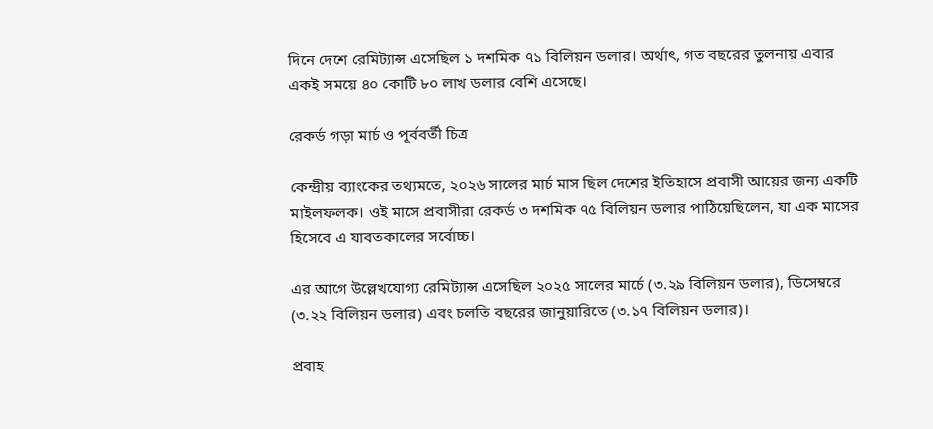দিনে দেশে রেমিট্যান্স এসেছিল ১ দশমিক ৭১ বিলিয়ন ডলার। অর্থাৎ, গত বছরের তুলনায় এবার একই সময়ে ৪০ কোটি ৮০ লাখ ডলার বেশি এসেছে।

রেকর্ড গড়া মার্চ ও পূর্ববর্তী চিত্র

কেন্দ্রীয় ব্যাংকের তথ্যমতে, ২০২৬ সালের মার্চ মাস ছিল দেশের ইতিহাসে প্রবাসী আয়ের জন্য একটি মাইলফলক। ওই মাসে প্রবাসীরা রেকর্ড ৩ দশমিক ৭৫ বিলিয়ন ডলার পাঠিয়েছিলেন, যা এক মাসের হিসেবে এ যাবতকালের সর্বোচ্চ।

এর আগে উল্লেখযোগ্য রেমিট্যান্স এসেছিল ২০২৫ সালের মার্চে (৩.২৯ বিলিয়ন ডলার), ডিসেম্বরে (৩.২২ বিলিয়ন ডলার) এবং চলতি বছরের জানুয়ারিতে (৩.১৭ বিলিয়ন ডলার)।

প্রবাহ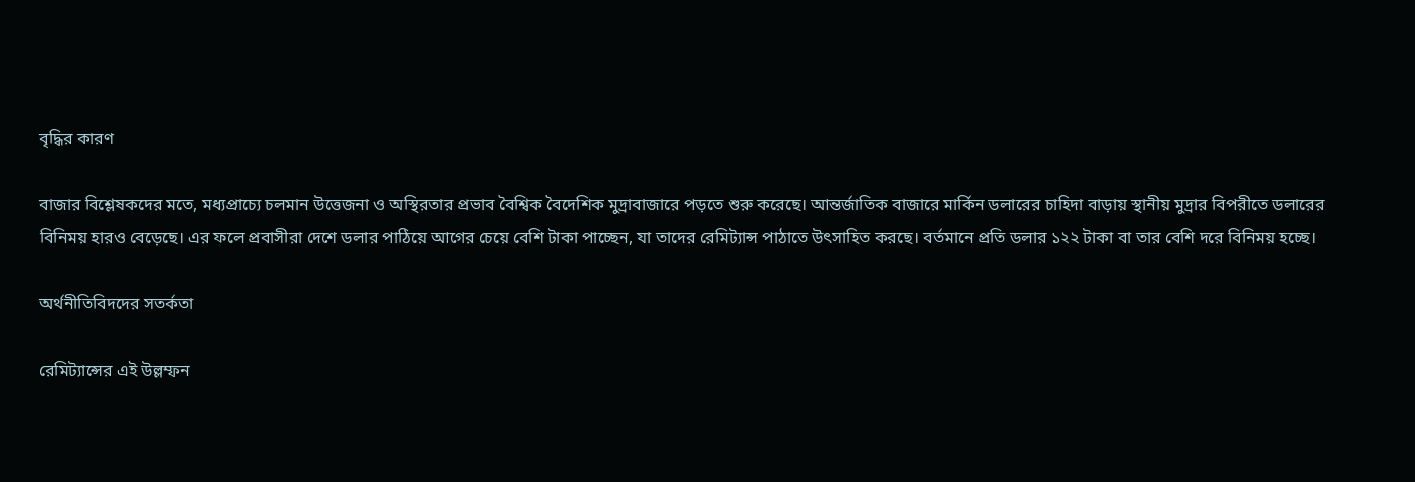বৃদ্ধির কারণ

বাজার বিশ্লেষকদের মতে, মধ্যপ্রাচ্যে চলমান উত্তেজনা ও অস্থিরতার প্রভাব বৈশ্বিক বৈদেশিক মুদ্রাবাজারে পড়তে শুরু করেছে। আন্তর্জাতিক বাজারে মার্কিন ডলারের চাহিদা বাড়ায় স্থানীয় মুদ্রার বিপরীতে ডলারের বিনিময় হারও বেড়েছে। এর ফলে প্রবাসীরা দেশে ডলার পাঠিয়ে আগের চেয়ে বেশি টাকা পাচ্ছেন, যা তাদের রেমিট্যান্স পাঠাতে উৎসাহিত করছে। বর্তমানে প্রতি ডলার ১২২ টাকা বা তার বেশি দরে বিনিময় হচ্ছে।

অর্থনীতিবিদদের সতর্কতা

রেমিট্যান্সের এই উল্লম্ফন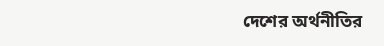দেশের অর্থনীতির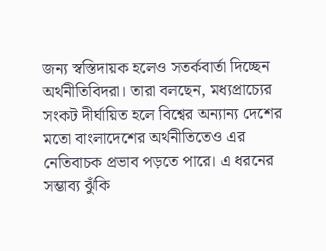জন্য স্বস্তিদায়ক হলেও সতর্কবার্তা দিচ্ছেন অর্থনীতিবিদরা। তারা বলছেন, মধ্যপ্রাচ্যের সংকট দীর্ঘায়িত হলে বিশ্বের অন্যান্য দেশের মতো বাংলাদেশের অর্থনীতিতেও এর নেতিবাচক প্রভাব পড়তে পারে। এ ধরনের সম্ভাব্য ঝুঁকি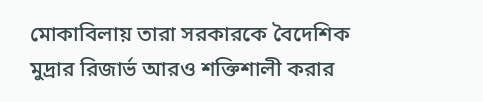মোকাবিলায় তারা সরকারকে বৈদেশিক মুদ্রার রিজার্ভ আরও শক্তিশালী করার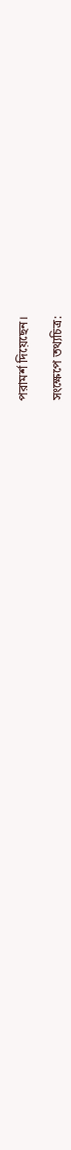পরামর্শ দিয়েছেন।

সংক্ষেপে তথ্যচিত্র: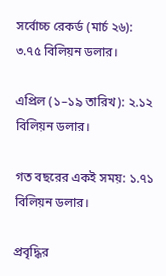সর্বোচ্চ রেকর্ড (মার্চ ২৬): ৩.৭৫ বিলিয়ন ডলার।

এপ্রিল (১–১৯ তারিখ): ২.১২ বিলিয়ন ডলার।

গত বছরের একই সময়: ১.৭১ বিলিয়ন ডলার।

প্রবৃদ্ধির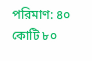পরিমাণ: ৪০ কোটি ৮০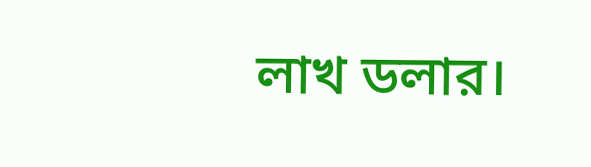লাখ ডলার।